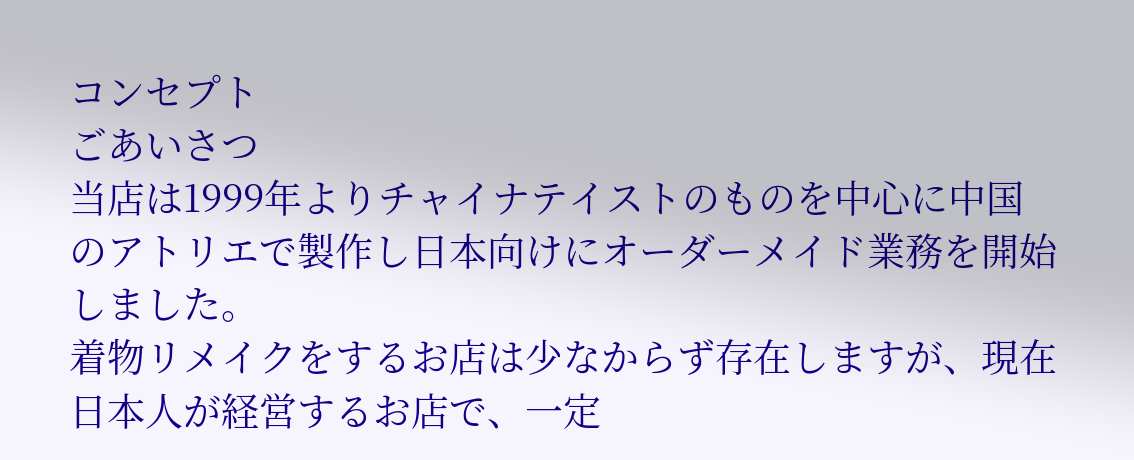コンセプト
ごあいさつ
当店は1999年よりチャイナテイストのものを中心に中国のアトリエで製作し日本向けにオーダーメイド業務を開始しました。
着物リメイクをするお店は少なからず存在しますが、現在日本人が経営するお店で、一定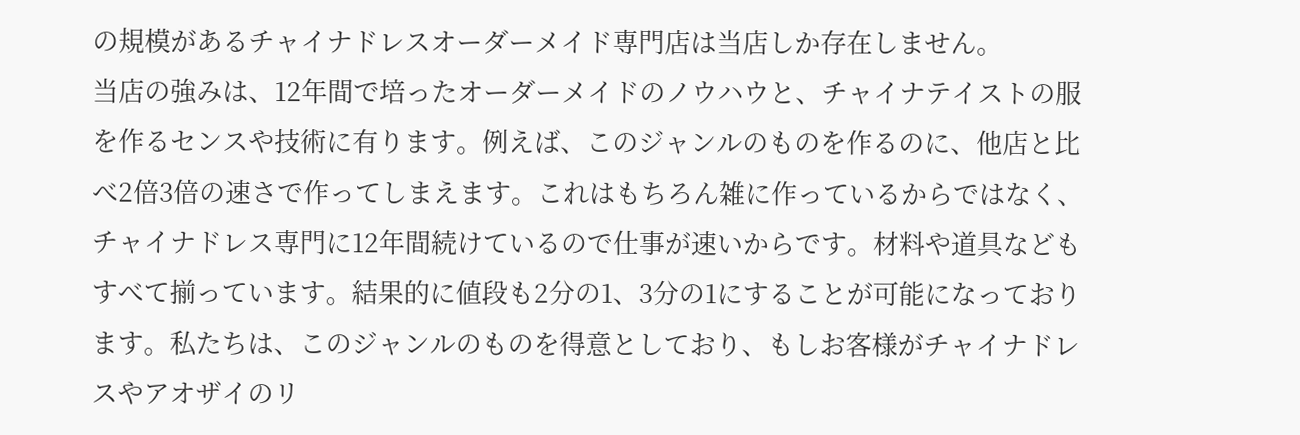の規模があるチャイナドレスオーダーメイド専門店は当店しか存在しません。
当店の強みは、12年間で培ったオーダーメイドのノウハウと、チャイナテイストの服を作るセンスや技術に有ります。例えば、このジャンルのものを作るのに、他店と比べ2倍3倍の速さで作ってしまえます。これはもちろん雑に作っているからではなく、チャイナドレス専門に12年間続けているので仕事が速いからです。材料や道具などもすべて揃っています。結果的に値段も2分の1、3分の1にすることが可能になっております。私たちは、このジャンルのものを得意としており、もしお客様がチャイナドレスやアオザイのリ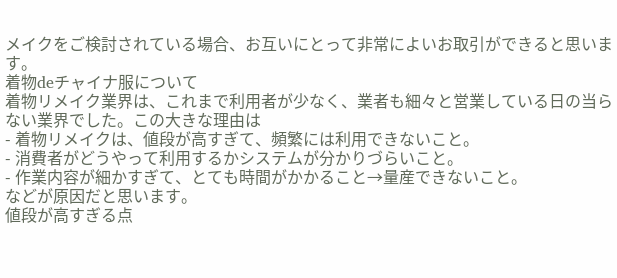メイクをご検討されている場合、お互いにとって非常によいお取引ができると思います。
着物deチャイナ服について
着物リメイク業界は、これまで利用者が少なく、業者も細々と営業している日の当らない業界でした。この大きな理由は
- 着物リメイクは、値段が高すぎて、頻繁には利用できないこと。
- 消費者がどうやって利用するかシステムが分かりづらいこと。
- 作業内容が細かすぎて、とても時間がかかること→量産できないこと。
などが原因だと思います。
値段が高すぎる点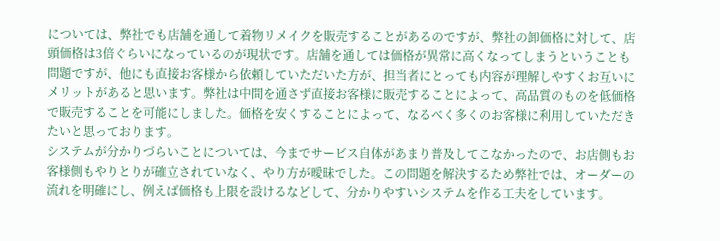については、弊社でも店舗を通して着物リメイクを販売することがあるのですが、弊社の卸価格に対して、店頭価格は3倍ぐらいになっているのが現状です。店舗を通しては価格が異常に高くなってしまうということも問題ですが、他にも直接お客様から依頼していただいた方が、担当者にとっても内容が理解しやすくお互いにメリットがあると思います。弊社は中間を通さず直接お客様に販売することによって、高品質のものを低価格で販売することを可能にしました。価格を安くすることによって、なるべく多くのお客様に利用していただきたいと思っております。
システムが分かりづらいことについては、今までサービス自体があまり普及してこなかったので、お店側もお客様側もやりとりが確立されていなく、やり方が曖昧でした。この問題を解決するため弊社では、オーダーの流れを明確にし、例えば価格も上限を設けるなどして、分かりやすいシステムを作る工夫をしています。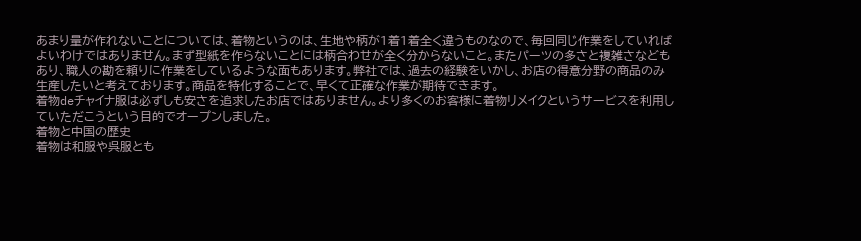あまり量が作れないことについては、着物というのは、生地や柄が1着1着全く違うものなので、毎回同じ作業をしていればよいわけではありません。まず型紙を作らないことには柄合わせが全く分からないこと。またパーツの多さと複雑さなどもあり、職人の勘を頼りに作業をしているような面もあります。弊社では、過去の経験をいかし、お店の得意分野の商品のみ生産したいと考えております。商品を特化することで、早くて正確な作業が期待できます。
着物deチャイナ服は必ずしも安さを追求したお店ではありません。より多くのお客様に着物リメイクというサービスを利用していただこうという目的でオープンしました。
着物と中国の歴史
着物は和服や呉服とも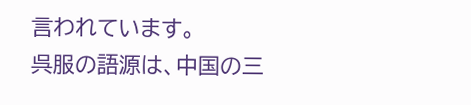言われています。
呉服の語源は、中国の三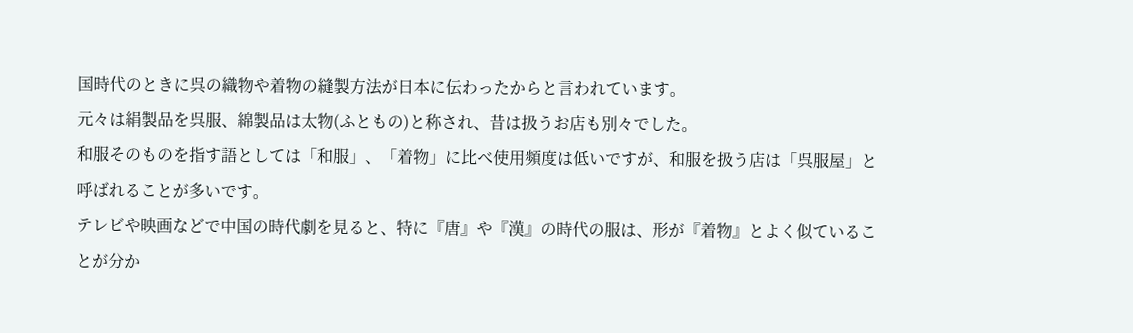国時代のときに呉の織物や着物の縫製方法が日本に伝わったからと言われています。
元々は絹製品を呉服、綿製品は太物(ふともの)と称され、昔は扱うお店も別々でした。
和服そのものを指す語としては「和服」、「着物」に比べ使用頻度は低いですが、和服を扱う店は「呉服屋」と呼ばれることが多いです。
テレビや映画などで中国の時代劇を見ると、特に『唐』や『漢』の時代の服は、形が『着物』とよく似ていることが分か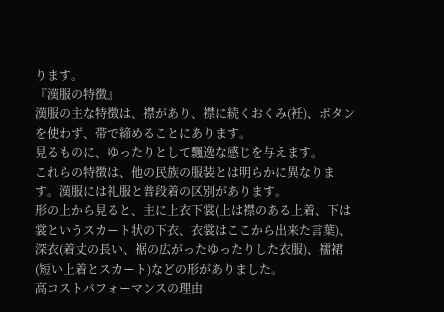ります。
『漢服の特徴』
漢服の主な特徴は、襟があり、襟に続くおくみ(衽)、ボタンを使わず、帯で締めることにあります。
見るものに、ゆったりとして飄逸な感じを与えます。
これらの特徴は、他の民族の服装とは明らかに異なります。漢服には礼服と普段着の区別があります。
形の上から見ると、主に上衣下裳(上は襟のある上着、下は裳というスカート状の下衣、衣裳はここから出来た言葉)、深衣(着丈の長い、裾の広がったゆったりした衣服)、襦裙(短い上着とスカート)などの形がありました。
高コストパフォーマンスの理由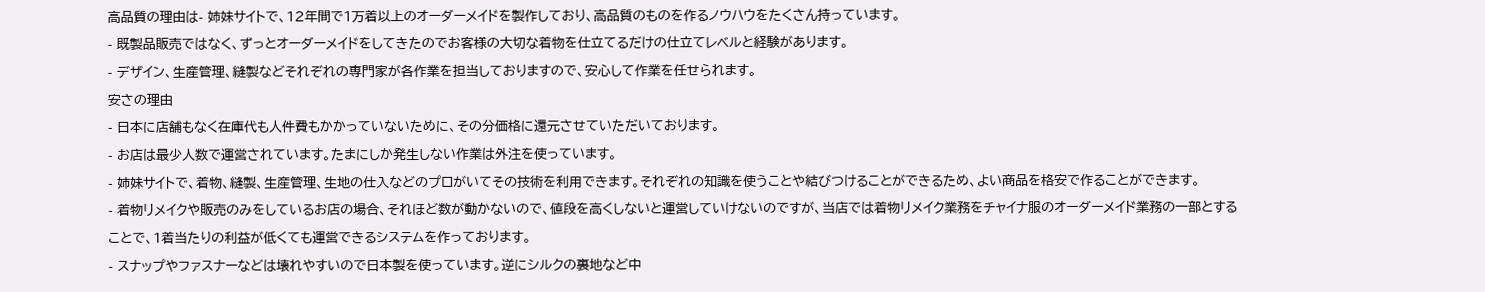高品質の理由は- 姉妹サイトで、12年間で1万着以上のオーダーメイドを製作しており、高品質のものを作るノウハウをたくさん持っています。
- 既製品販売ではなく、ずっとオーダーメイドをしてきたのでお客様の大切な着物を仕立てるだけの仕立てレベルと経験があります。
- デザイン、生産管理、縫製などそれぞれの専門家が各作業を担当しておりますので、安心して作業を任せられます。
安さの理由
- 日本に店舗もなく在庫代も人件費もかかっていないために、その分価格に還元させていただいております。
- お店は最少人数で運営されています。たまにしか発生しない作業は外注を使っています。
- 姉妹サイトで、着物、縫製、生産管理、生地の仕入などのプロがいてその技術を利用できます。それぞれの知識を使うことや結びつけることができるため、よい商品を格安で作ることができます。
- 着物リメイクや販売のみをしているお店の場合、それほど数が動かないので、値段を高くしないと運営していけないのですが、当店では着物リメイク業務をチャイナ服のオーダーメイド業務の一部とすることで、1着当たりの利益が低くても運営できるシステムを作っております。
- スナップやファスナーなどは壊れやすいので日本製を使っています。逆にシルクの裏地など中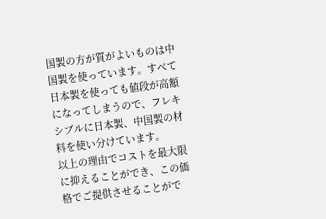国製の方が質がよいものは中国製を使っています。すべて日本製を使っても値段が高額になってしまうので、フレキシブルに日本製、中国製の材料を使い分けています。
以上の理由でコストを最大限に抑えることができ、この価格でご提供させることがで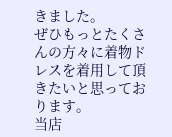きました。
ぜひもっとたくさんの方々に着物ドレスを着用して頂きたいと思っております。
当店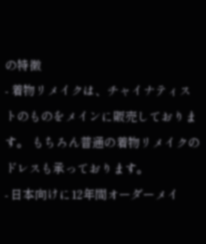の特徴
- 着物リメイクは、チャイナティストのものをメインに販売しております。 もちろん普通の着物リメイクのドレスも承っております。
- 日本向けに12年間オーダーメイ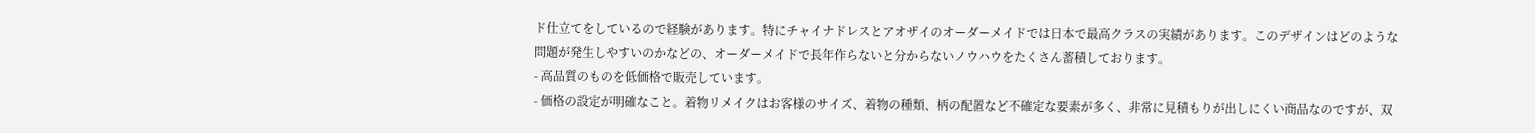ド仕立てをしているので経験があります。特にチャイナドレスとアオザイのオーダーメイドでは日本で最高クラスの実績があります。このデザインはどのような問題が発生しやすいのかなどの、オーダーメイドで長年作らないと分からないノウハウをたくさん蓄積しております。
- 高品質のものを低価格で販売しています。
- 価格の設定が明確なこと。着物リメイクはお客様のサイズ、着物の種類、柄の配置など不確定な要素が多く、非常に見積もりが出しにくい商品なのですが、双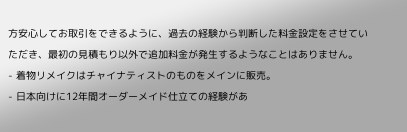方安心してお取引をできるように、過去の経験から判断した料金設定をさせていただき、最初の見積もり以外で追加料金が発生するようなことはありません。
- 着物リメイクはチャイナティストのものをメインに販売。
- 日本向けに12年間オーダーメイド仕立ての経験があ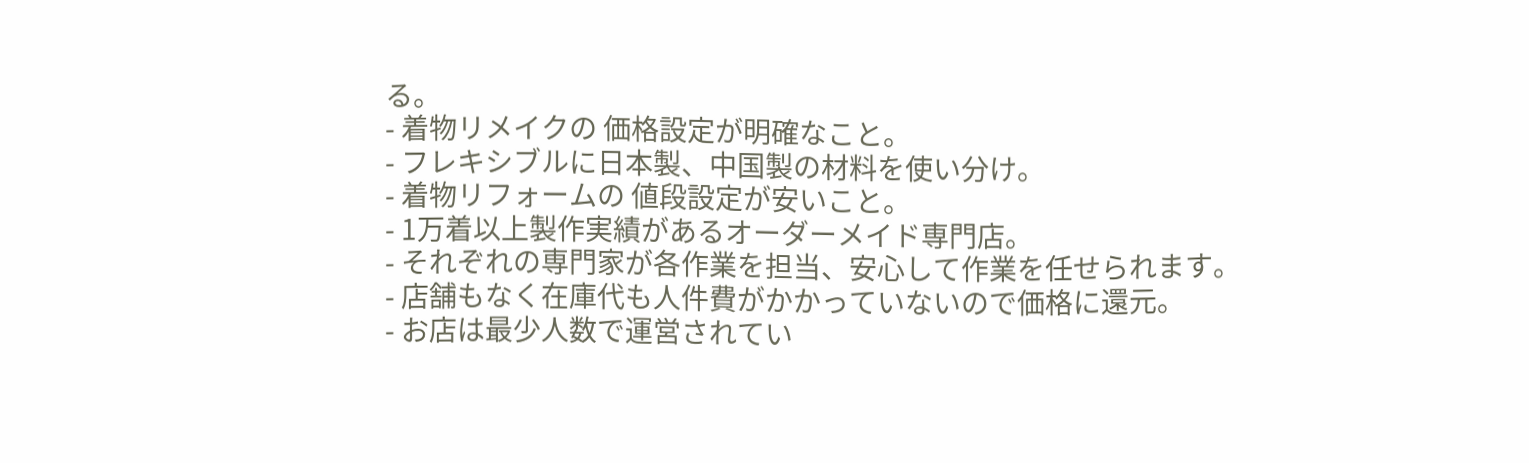る。
- 着物リメイクの 価格設定が明確なこと。
- フレキシブルに日本製、中国製の材料を使い分け。
- 着物リフォームの 値段設定が安いこと。
- 1万着以上製作実績があるオーダーメイド専門店。
- それぞれの専門家が各作業を担当、安心して作業を任せられます。
- 店舗もなく在庫代も人件費がかかっていないので価格に還元。
- お店は最少人数で運営されてい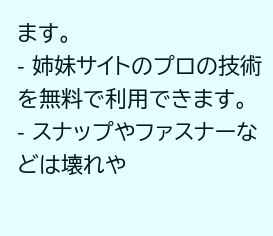ます。
- 姉妹サイトのプロの技術を無料で利用できます。
- スナップやファスナーなどは壊れや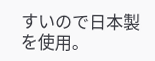すいので日本製を使用。